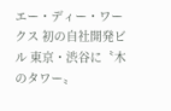エー・ディー・ワークス 初の自社開発ビル 東京・渋谷に〝木のタワー〟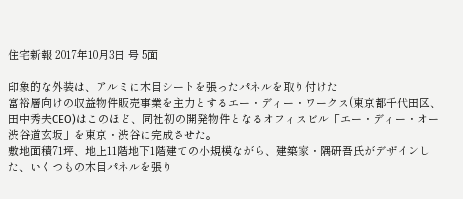住宅新報 2017年10月3日 号 5面

印象的な外装は、アルミに木目シートを張ったパネルを取り付けた
富裕層向けの収益物件販売事業を主力とするエー・ディー・ワークス(東京都千代田区、田中秀夫CEO)はこのほど、同社初の開発物件となるオフィスビル「エー・ディー・オー渋谷道玄坂」を東京・渋谷に完成させた。
敷地面積71坪、地上11階地下1階建ての小規模ながら、建築家・隅研吾氏がデザインした、いくつもの木目パネルを張り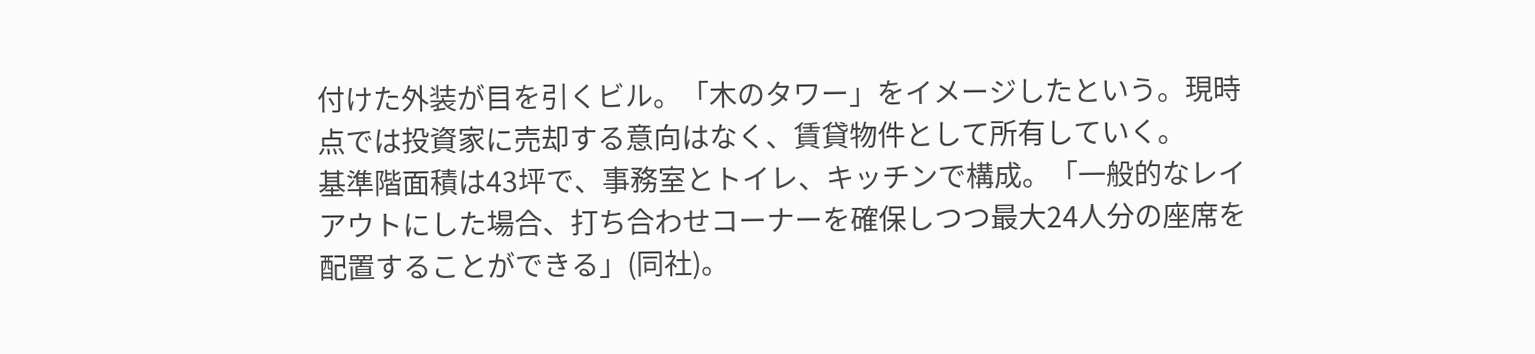付けた外装が目を引くビル。「木のタワー」をイメージしたという。現時点では投資家に売却する意向はなく、賃貸物件として所有していく。
基準階面積は43坪で、事務室とトイレ、キッチンで構成。「一般的なレイアウトにした場合、打ち合わせコーナーを確保しつつ最大24人分の座席を配置することができる」(同社)。